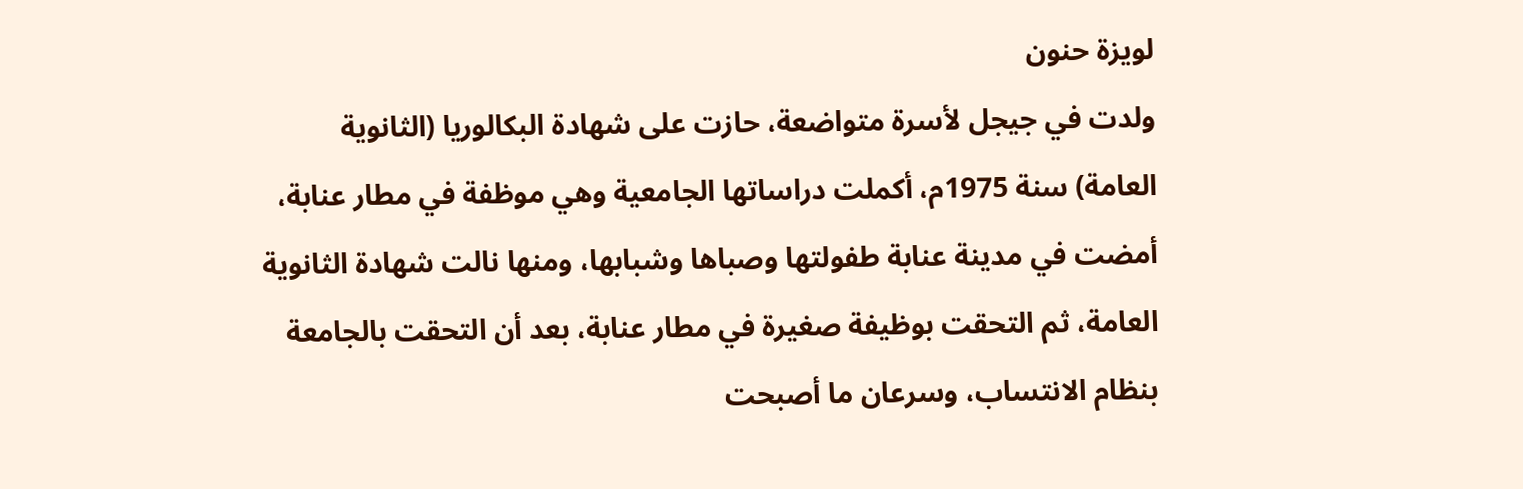لويزة حنون
ولدت في جيجل لأسرة متواضعة، حازت على شهادة البكالوريا (الثانوية العامة) سنة 1975م، أكملت دراساتها الجامعية وهي موظفة في مطار عنابة، أمضت في مدينة عنابة طفولتها وصباها وشبابها، ومنها نالت شهادة الثانوية العامة، ثم التحقت بوظيفة صغيرة في مطار عنابة، بعد أن التحقت بالجامعة بنظام الانتساب، وسرعان ما أصبحت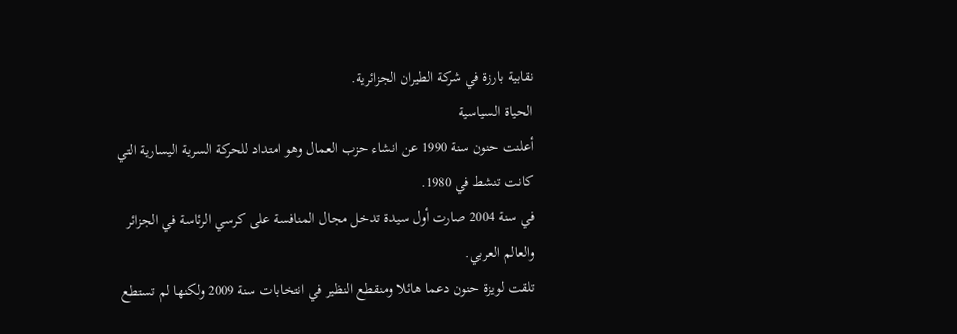نقابية بارزة في شركة الطيران الجزائرية.
الحياة السياسية
أعلنت حنون سنة 1990 عن انشاء حزب العمال وهو امتداد للحركة السرية اليسارية التي كانت تنشط في 1980.
في سنة 2004 صارت أول سيدة تدخل مجال المنافسة على كرسي الرئاسة في الجزائر والعالم العربي.
تلقت لويزة حنون دعما هائلا ومنقطع النظير في انتخابات سنة 2009 ولكنها لم تستطع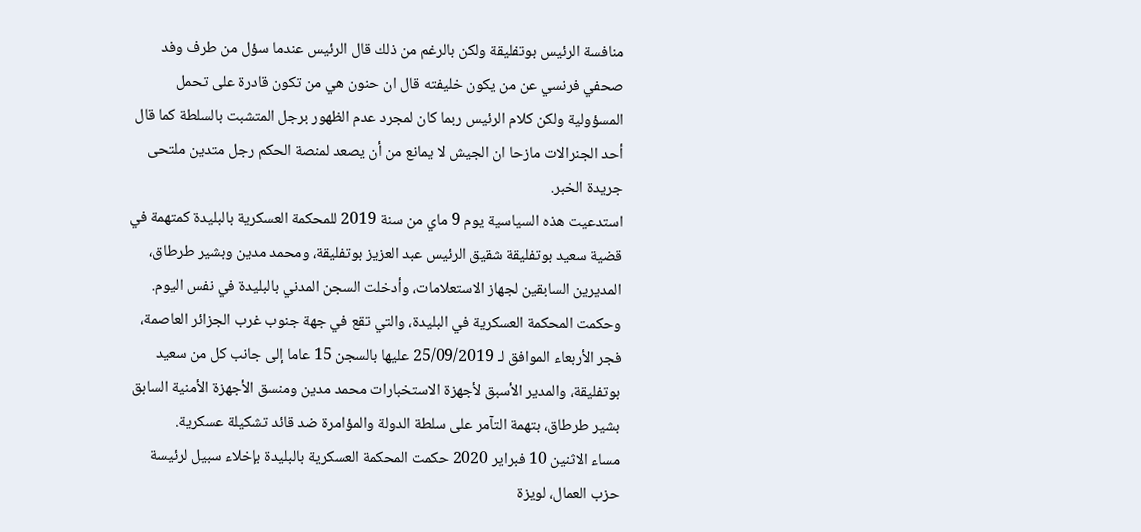منافسة الرئيس بوتفليقة ولكن بالرغم من ذلك قال الرئيس عندما سؤل من طرف وفد صحفي فرنسي عن من يكون خليفته قال ان حنون هي من تكون قادرة على تحمل المسؤولية ولكن كلام الرئيس ربما كان لمجرد عدم الظهور برجل المتشبت بالسلطة كما قال أحد الجنرالات مازحا ان الجيش لا يمانع من أن يصعد لمنصة الحكم رجل متدين ملتحى جريدة الخبر.
استدعيت هذه السياسية يوم 9 ماي من سنة 2019 للمحكمة العسكرية بالبليدة كمتهمة في قضية سعيد بوتفليقة شقيق الرئيس عبد العزيز بوتفليقة، ومحمد مدين وبشير طرطاق، المديرين السابقين لجهاز الاستعلامات، وأدخلت السجن المدني بالبليدة في نفس اليوم.
وحكمت المحكمة العسكرية في البليدة، والتي تقع في جهة جنوب غرب الجزائر العاصمة، فجر الأربعاء الموافق لـ 25/09/2019 عليها بالسجن 15 عاما إلى جانب كل من سعيد بوتفليقة، والمدير الأسبق لأجهزة الاستخبارات محمد مدين ومنسق الأجهزة الأمنية السابق بشير طرطاق، بتهمة التآمر على سلطة الدولة والمؤامرة ضد قائد تشكيلة عسكرية.
مساء الاثنين 10 فبراير 2020 حكمت المحكمة العسكرية بالبليدة بإخلاء سبيل لرئيسة حزب العمال، لويزة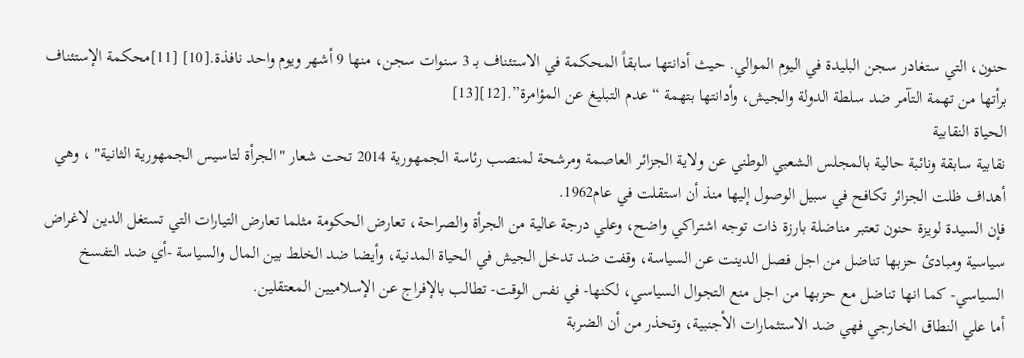حنون، التي ستغادر سجن البليدة في اليوم الموالي. حيث أدانتها سابقاً المحكمة في الاستئناف بـ 3 سنوات سجن، منها 9 أشهر ويوم واحد نافذة.[10] [11]محكمة الإستئناف برأتها من تهمة التآمر ضد سلطة الدولة والجيش، وأدانتها بتهمة “عدم التبليغ عن المؤامرة”.[12][13]
الحياة النقابية
نقابية سابقة ونائبة حالية بالمجلس الشعبي الوطني عن ولاية الجزائر العاصمة ومرشحة لمنصب رئاسة الجمهورية 2014 تحت شعار "الجرأة لتاسيس الجمهورية الثانية" ، وهي أهداف ظلت الجزائر تكافح في سبيل الوصول إليها منذ أن استقلت في عام1962.
فإن السيدة لويزة حنون تعتبر مناضلة بارزة ذات توجه اشتراكي واضح، وعلي درجة عالية من الجرأة والصراحة، تعارض الحكومة مثلما تعارض التيارات التي تستغل الدين لاغراض سياسية ومبادئ حزبها تناضل من اجل فصل الدينت عن السياسة، وقفت ضد تدخل الجيش في الحياة المدنية، وأيضا ضد الخلط بين المال والسياسة -أي ضد التفسخ السياسي- كما انها تناضل مع حزبها من اجل منع التجوال السياسي، لكنها- في نفس الوقت- تطالب بالإفراج عن الإسلاميين المعتقلين.
أما علي النطاق الخارجي فهي ضد الاستثمارات الأجنبية، وتحذر من أن الضربة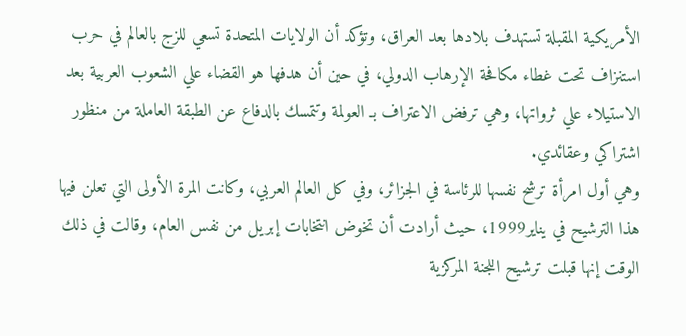الأمريكية المقبلة تستهدف بلادها بعد العراق، وتؤكد أن الولايات المتحدة تسعي للزج بالعالم في حرب استنزاف تحت غطاء مكافحة الإرهاب الدولي، في حين أن هدفها هو القضاء علي الشعوب العربية بعد الاستيلاء علي ثرواتها، وهي ترفض الاعتراف بـ العولمة وتتمسك بالدفاع عن الطبقة العاملة من منظور اشتراكي وعقائدي.
وهي أول امرأة ترشح نفسها للرئاسة في الجزائر، وفي كل العالم العربي، وكانت المرة الأولى التي تعلن فيها هذا الترشيح في يناير1999، حيث أرادت أن تخوض انتخابات إبريل من نفس العام، وقالت في ذلك الوقت إنها قبلت ترشيح اللجنة المركزية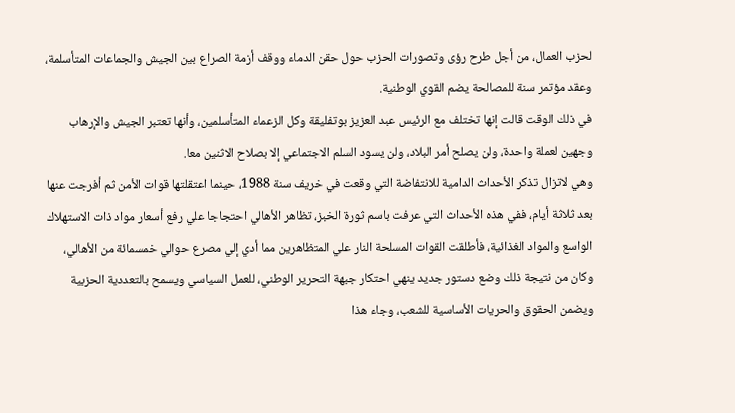لحزب العمال، من أجل طرح رؤى وتصورات الحزب حول حقن الدماء ووقف أزمة الصراع بين الجيش والجماعات المتأسلمة، وعقد مؤتمر سنة للمصالحة يضم القوي الوطنية.
في ذلك الوقت قالت إنها تختلف مع الرئيس عبد العزيز بوتفليقة وكل الزعماء المتأسلمين، وأنها تعتبر الجيش والإرهاب وجهين لعملة واحدة، ولن يصلح أمر البلاد، ولن يسود السلم الاجتماعي إلا بصلاح الاثنين معا.
وهي لاتزال تذكر الأحداث الدامية للانتفاضة التي وقعت في خريف سنة 1988، حينما اعتقلتها قوات الأمن ثم أفرجت عنها بعد ثلاثة أيام، ففي هذه الأحداث التي عرفت باسم ثورة الخبز، تظاهر الأهالي احتجاجا علي رفع أسعار مواد ذات الاستهلاك الواسع والمواد الغذائية، فأطلقت القوات المسلحة النار علي المتظاهرين مما أدي إلي مصرع حوالي خمسمائة من الأهالي، وكان من نتيجة ذلك وضع دستور جديد ينهي احتكار جبهة التحرير الوطني، للعمل السياسي ويسمح بالتعددية الحزبية ويضمن الحقوق والحريات الأساسية للشعب، وجاء هذا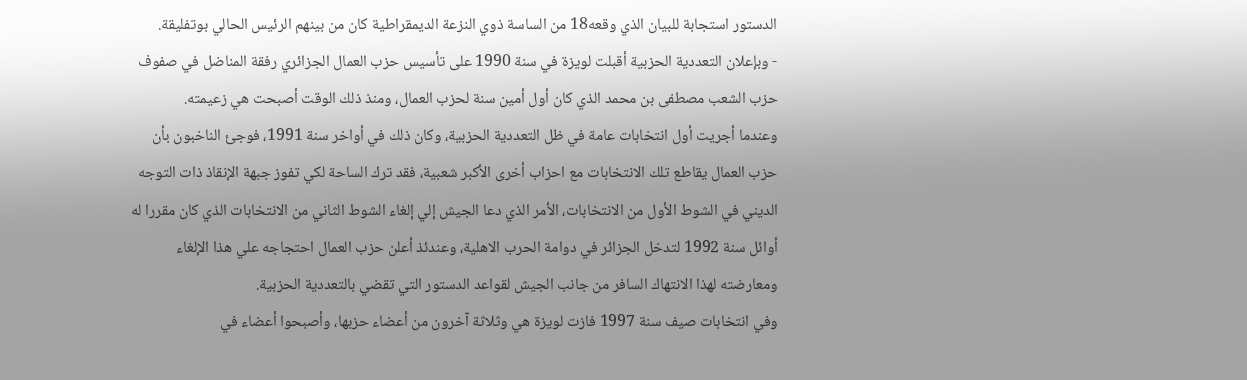الدستور استجابة للبيان الذي وقعه18 من الساسة ذوي النزعة الديمقراطية كان من بينهم الرئيس الحالي بوتفليقة.
- وبإعلان التعددية الحزبية أقبلت لويزة في سنة 1990 على تأسيس حزب العمال الجزائري رفقة المناضل في صفوف حزب الشعب مصطفى بن محمد الذي كان أول أمين سنة لحزب العمال، ومنذ ذلك الوقت أصبحت هي زعيمته.
وعندما أجريت أول انتخابات عامة في ظل التعددية الحزبية، وكان ذلك في أواخر سنة 1991، فوجئ الناخبون بأن حزب العمال يقاطع تلك الانتخابات مع احزاب أخرى الأكبر شعبية، فقد ترك الساحة لكي تفوز جبهة الإنقاذ ذات التوجه الديني في الشوط الأول من الانتخابات، الأمر الذي دعا الجيش إلي إلغاء الشوط الثاني من الانتخابات الذي كان مقررا له أوائل سنة 1992 لتدخل الجزائر في دوامة الحرب الاهلية، وعندئذ أعلن حزب العمال احتجاجه علي هذا الإلغاء ومعارضته لهذا الانتهاك السافر من جانب الجيش لقواعد الدستور التي تقضي بالتعددية الحزبية.
وفي انتخابات صيف سنة 1997 فازت لويزة هي وثلاثة آخرون من أعضاء حزبها، وأصبحوا أعضاء في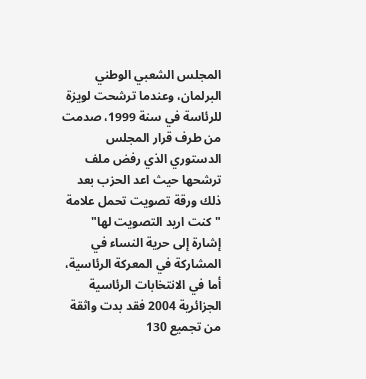المجلس الشعبي الوطني البرلمان، وعندما ترشحت لويزة للرئاسة في سنة 1999، صدمت من طرف قرار المجلس الدستوري الذي رفض ملف ترشحها حيث اعد الحزب بعد ذلك ورقة تصويت تحمل علامة "كنت اريد التصويت لها" إشارة إلى حرية النساء في المشاركة في المعركة الرئاسية، أما في الانتخابات الرئاسية الجزائرية 2004 فقد بدت واثقة من تجميع 130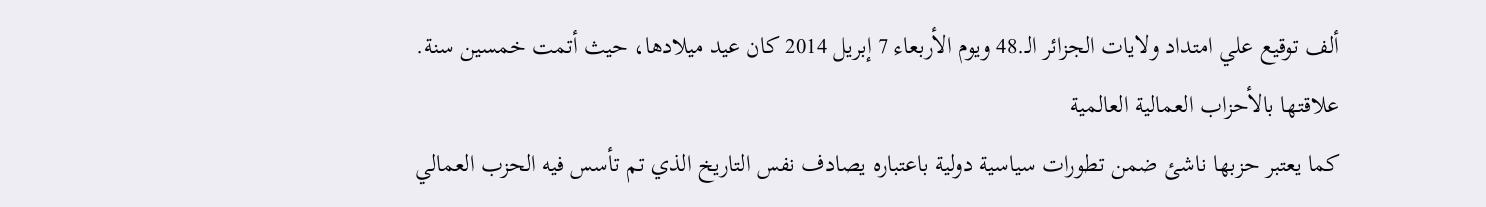ألف توقيع علي امتداد ولايات الجزائر الـ.48 ويوم الأربعاء 7 إبريل 2014 كان عيد ميلادها، حيث أتمت خمسين سنة.
علاقتها بالأحزاب العمالية العالمية
كما يعتبر حزبها ناشئ ضمن تطورات سياسية دولية باعتباره يصادف نفس التاريخ الذي تم تأسس فيه الحزب العمالي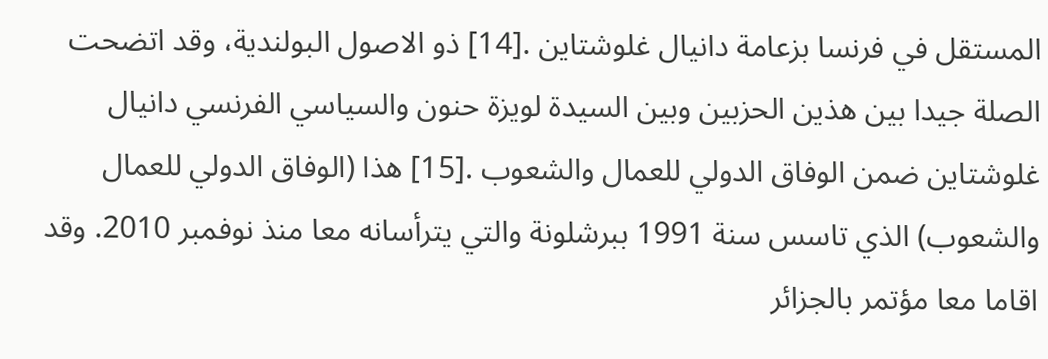المستقل في فرنسا بزعامة دانيال غلوشتاين .[14] ذو الاصول البولندية، وقد اتضحت الصلة جيدا بين هذين الحزبين وبين السيدة لويزة حنون والسياسي الفرنسي دانيال غلوشتاين ضمن الوفاق الدولي للعمال والشعوب .[15] هذا (الوفاق الدولي للعمال والشعوب) الذي تاسس سنة 1991 ببرشلونة والتي يترأسانه معا منذ نوفمبر 2010. وقد اقاما معا مؤتمر بالجزائر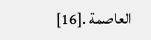العاصمة .[16]